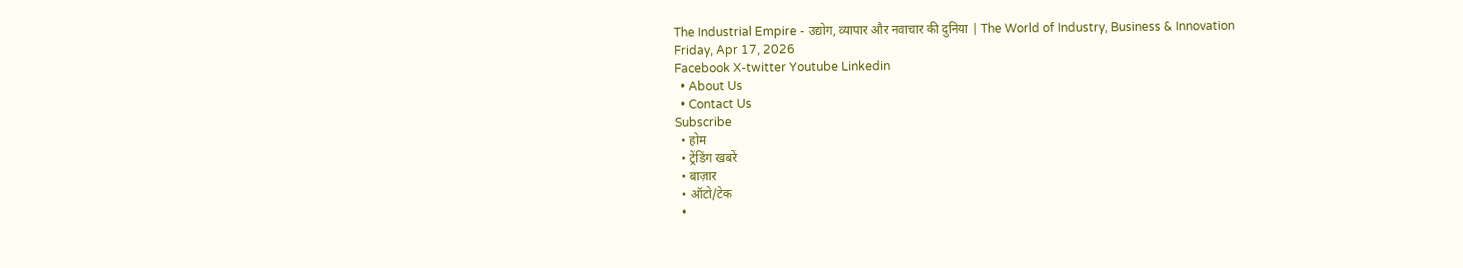The Industrial Empire - उद्योग, व्यापार और नवाचार की दुनिया | The World of Industry, Business & Innovation
Friday, Apr 17, 2026
Facebook X-twitter Youtube Linkedin
  • About Us
  • Contact Us
Subscribe
  • होम
  • ट्रेंडिंग खबरें
  • बाज़ार
  • ऑटो/टेक
  •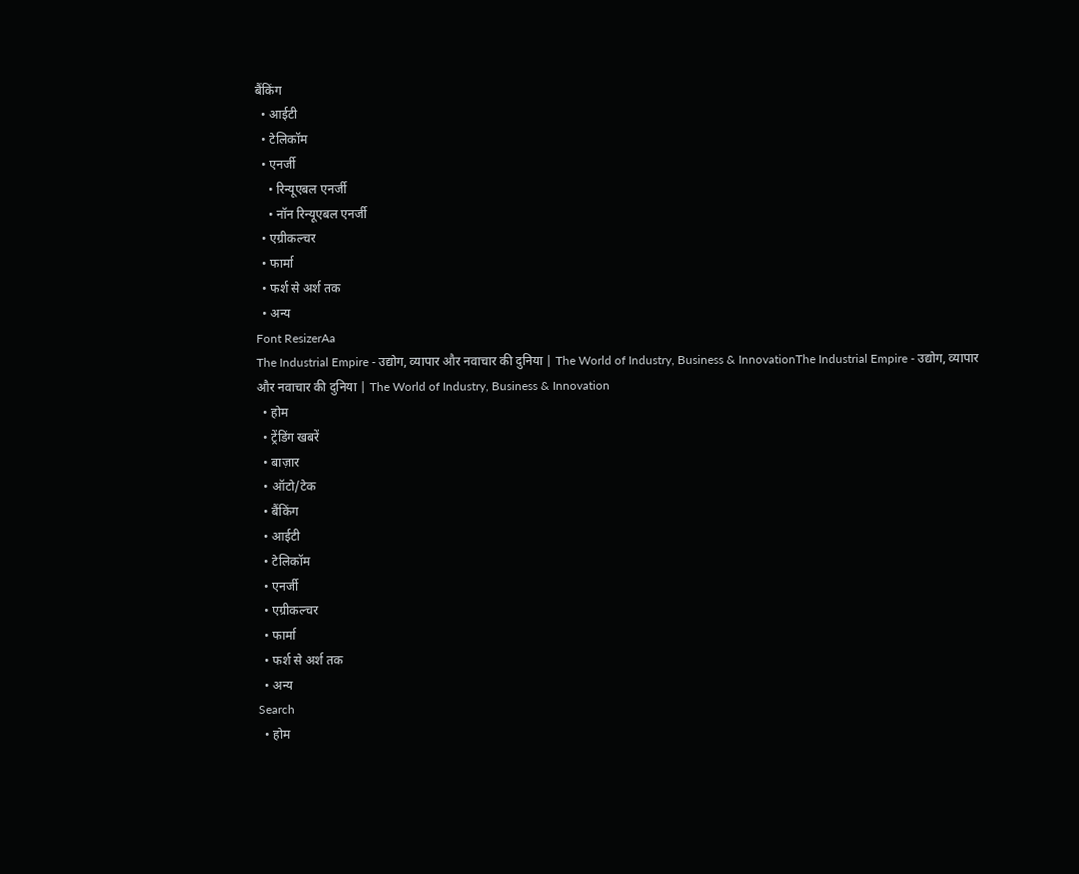बैंकिंग
  • आईटी
  • टेलिकॉम
  • एनर्जी
    • रिन्यूएबल एनर्जी
    • नॉन रिन्यूएबल एनर्जी
  • एग्रीकल्चर
  • फार्मा
  • फर्श से अर्श तक
  • अन्य
Font ResizerAa
The Industrial Empire - उद्योग, व्यापार और नवाचार की दुनिया | The World of Industry, Business & InnovationThe Industrial Empire - उद्योग, व्यापार और नवाचार की दुनिया | The World of Industry, Business & Innovation
  • होम
  • ट्रेंडिंग खबरें
  • बाज़ार
  • ऑटो/टेक
  • बैंकिंग
  • आईटी
  • टेलिकॉम
  • एनर्जी
  • एग्रीकल्चर
  • फार्मा
  • फर्श से अर्श तक
  • अन्य
Search
  • होम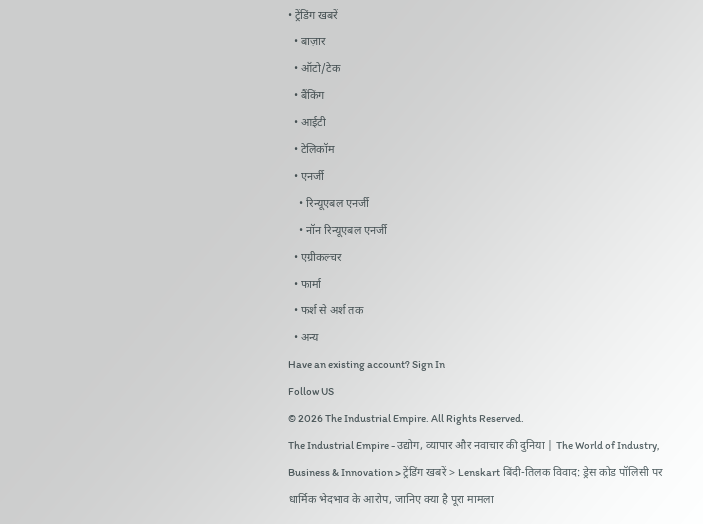• ट्रेंडिंग खबरें
  • बाज़ार
  • ऑटो/टेक
  • बैंकिंग
  • आईटी
  • टेलिकॉम
  • एनर्जी
    • रिन्यूएबल एनर्जी
    • नॉन रिन्यूएबल एनर्जी
  • एग्रीकल्चर
  • फार्मा
  • फर्श से अर्श तक
  • अन्य
Have an existing account? Sign In
Follow US
© 2026 The Industrial Empire. All Rights Reserved.
The Industrial Empire - उद्योग, व्यापार और नवाचार की दुनिया | The World of Industry, Business & Innovation > ट्रेंडिंग खबरें > Lenskart बिंदी-तिलक विवाद: ड्रेस कोड पॉलिसी पर धार्मिक भेदभाव के आरोप, जानिए क्या है पूरा मामला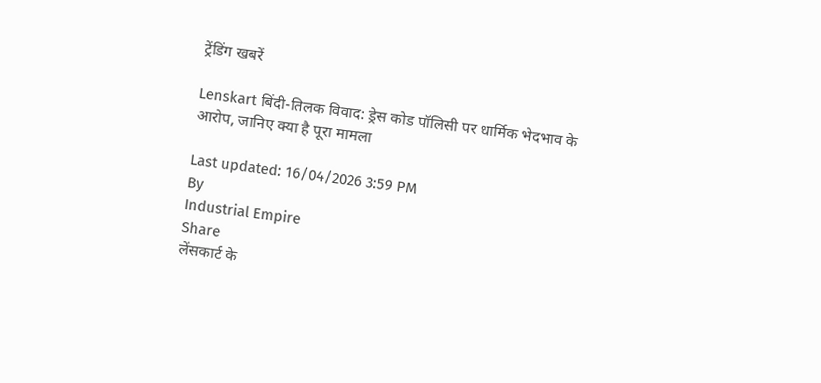ट्रेंडिंग खबरें

Lenskart बिंदी-तिलक विवाद: ड्रेस कोड पॉलिसी पर धार्मिक भेदभाव के आरोप, जानिए क्या है पूरा मामला

Last updated: 16/04/2026 3:59 PM
By
Industrial Empire
Share
लेंसकार्ट के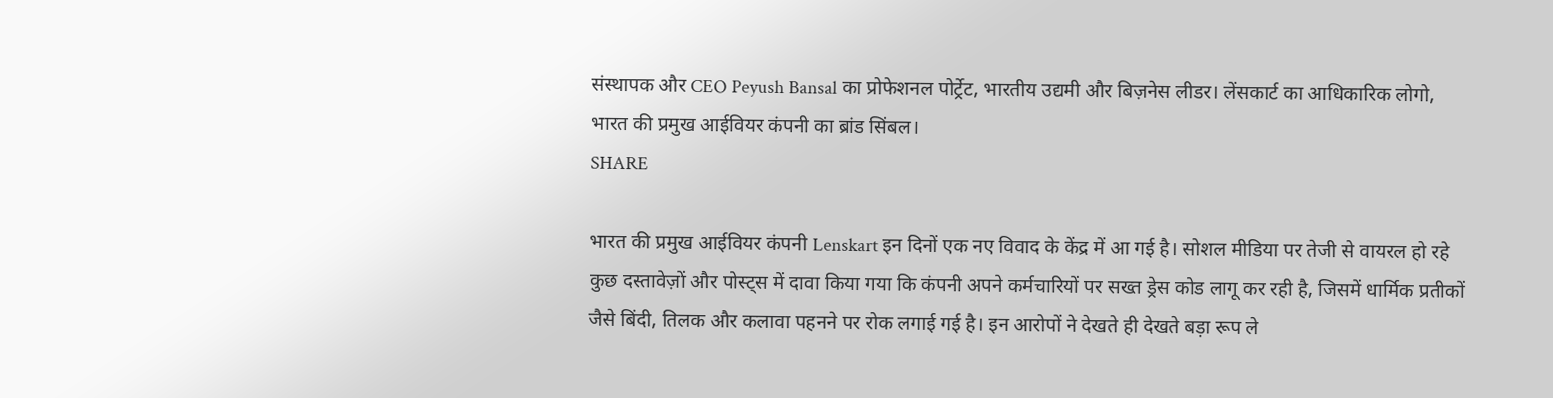संस्थापक और CEO Peyush Bansal का प्रोफेशनल पोर्ट्रेट, भारतीय उद्यमी और बिज़नेस लीडर। लेंसकार्ट का आधिकारिक लोगो, भारत की प्रमुख आईवियर कंपनी का ब्रांड सिंबल।
SHARE

भारत की प्रमुख आईवियर कंपनी Lenskart इन दिनों एक नए विवाद के केंद्र में आ गई है। सोशल मीडिया पर तेजी से वायरल हो रहे कुछ दस्तावेज़ों और पोस्ट्स में दावा किया गया कि कंपनी अपने कर्मचारियों पर सख्त ड्रेस कोड लागू कर रही है, जिसमें धार्मिक प्रतीकों जैसे बिंदी, तिलक और कलावा पहनने पर रोक लगाई गई है। इन आरोपों ने देखते ही देखते बड़ा रूप ले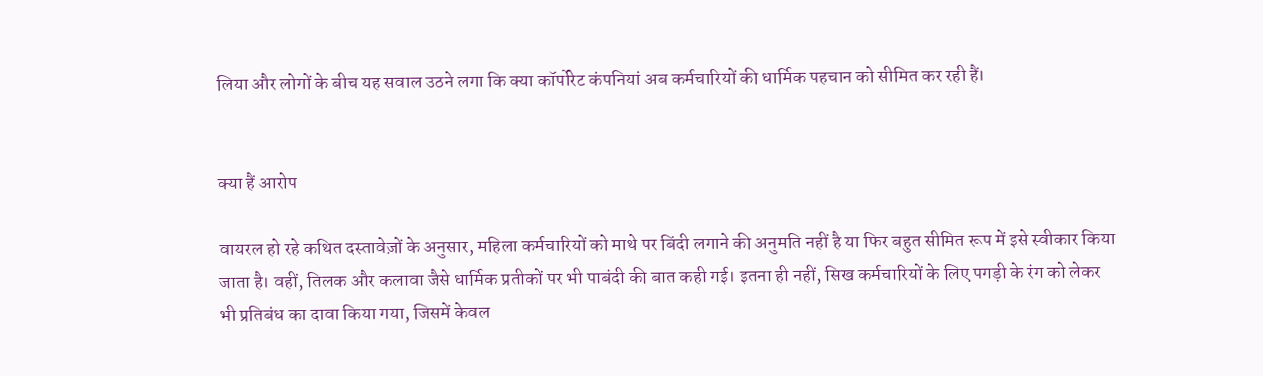लिया और लोगों के बीच यह सवाल उठने लगा कि क्या कॉर्पोरेट कंपनियां अब कर्मचारियों की धार्मिक पहचान को सीमित कर रही हैं।


क्या हैं आरोप

वायरल हो रहे कथित दस्तावेज़ों के अनुसार, महिला कर्मचारियों को माथे पर बिंदी लगाने की अनुमति नहीं है या फिर बहुत सीमित रूप में इसे स्वीकार किया जाता है। वहीं, तिलक और कलावा जैसे धार्मिक प्रतीकों पर भी पाबंदी की बात कही गई। इतना ही नहीं, सिख कर्मचारियों के लिए पगड़ी के रंग को लेकर भी प्रतिबंध का दावा किया गया, जिसमें केवल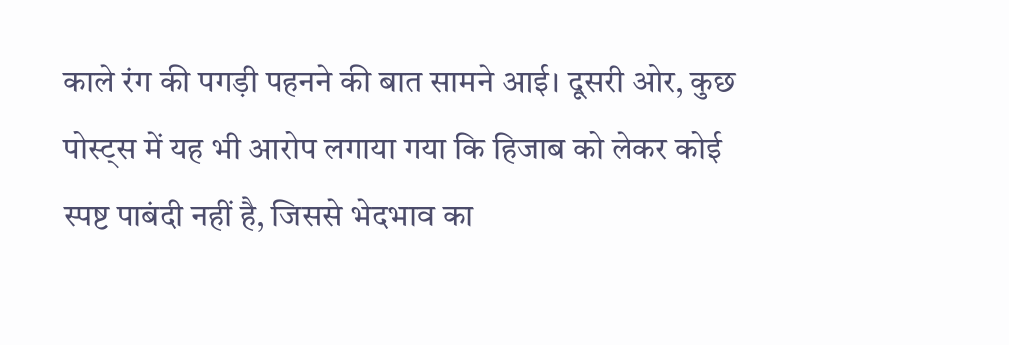काले रंग की पगड़ी पहनने की बात सामने आई। दूसरी ओर, कुछ पोस्ट्स में यह भी आरोप लगाया गया कि हिजाब को लेकर कोई स्पष्ट पाबंदी नहीं है, जिससे भेदभाव का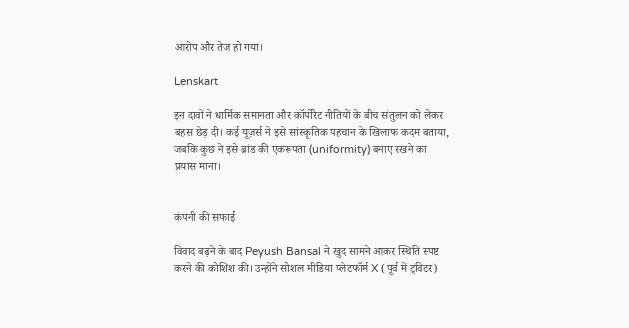आरोप और तेज हो गया।

Lenskart

इन दावों ने धार्मिक समानता और कॉर्पोरेट नीतियों के बीच संतुलन को लेकर बहस छेड़ दी। कई यूज़र्स ने इसे सांस्कृतिक पहचान के खिलाफ कदम बताया, जबकि कुछ ने इसे ब्रांड की एकरूपता (uniformity) बनाए रखने का प्रयास माना।


कंपनी की सफाई

विवाद बढ़ने के बाद Peyush Bansal ने खुद सामने आकर स्थिति स्पष्ट करने की कोशिश की। उन्होंने सोशल मीडिया प्लेटफॉर्म X (पूर्व में ट्विटर)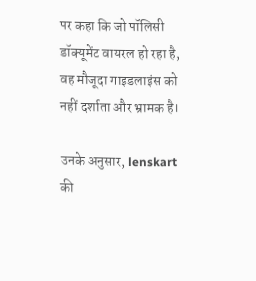पर कहा कि जो पॉलिसी डॉक्यूमेंट वायरल हो रहा है, वह मौजूदा गाइडलाइंस को नहीं दर्शाता और भ्रामक है।

उनके अनुसार, lenskart की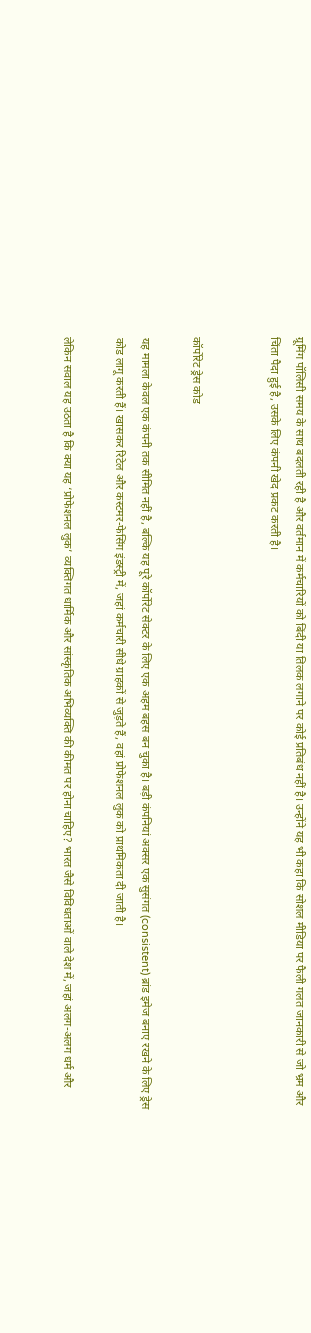ग्रूमिंग पॉलिसी समय के साथ बदलती रही है और वर्तमान में कर्मचारियों को बिंदी या तिलक लगाने पर कोई प्रतिबंध नहीं है। उन्होंने यह भी कहा कि सोशल मीडिया पर फैली गलत जानकारी से जो भ्रम और चिंता पैदा हुई है, उसके लिए कंपनी खेद प्रकट करती है।


कॉर्पोरेट ड्रेस कोड

यह मामला केवल एक कंपनी तक सीमित नहीं है, बल्कि यह पूरे कॉर्पोरेट सेक्टर के लिए एक अहम बहस बन चुका है। बड़ी कंपनियां अक्सर एक सुसंगत (consistent) ब्रांड इमेज बनाए रखने के लिए ड्रेस कोड लागू करती हैं। खासकर रिटेल और कस्टमर-फेसिंग इंडस्ट्री में, जहां कर्मचारी सीधे ग्राहकों से जुड़ते हैं, वहां प्रोफेशनल लुक को प्राथमिकता दी जाती है।

लेकिन सवाल यह उठता है कि क्या यह ‘प्रोफेशनल लुक’ व्यक्तिगत धार्मिक और सांस्कृतिक अभिव्यक्ति की कीमत पर होना चाहिए? भारत जैसे विविधताओं वाले देश में, जहां अलग-अलग धर्म और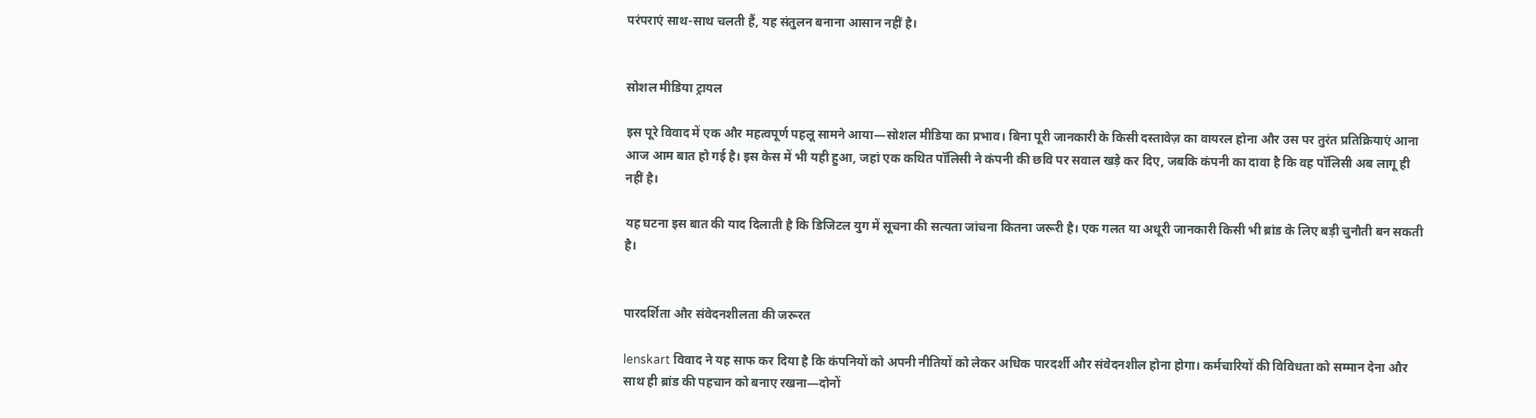परंपराएं साथ-साथ चलती हैं, यह संतुलन बनाना आसान नहीं है।


सोशल मीडिया ट्रायल

इस पूरे विवाद में एक और महत्वपूर्ण पहलू सामने आया—सोशल मीडिया का प्रभाव। बिना पूरी जानकारी के किसी दस्तावेज़ का वायरल होना और उस पर तुरंत प्रतिक्रियाएं आना आज आम बात हो गई है। इस केस में भी यही हुआ, जहां एक कथित पॉलिसी ने कंपनी की छवि पर सवाल खड़े कर दिए, जबकि कंपनी का दावा है कि वह पॉलिसी अब लागू ही नहीं है।

यह घटना इस बात की याद दिलाती है कि डिजिटल युग में सूचना की सत्यता जांचना कितना जरूरी है। एक गलत या अधूरी जानकारी किसी भी ब्रांड के लिए बड़ी चुनौती बन सकती है।


पारदर्शिता और संवेदनशीलता की जरूरत

lenskart विवाद ने यह साफ कर दिया है कि कंपनियों को अपनी नीतियों को लेकर अधिक पारदर्शी और संवेदनशील होना होगा। कर्मचारियों की विविधता को सम्मान देना और साथ ही ब्रांड की पहचान को बनाए रखना—दोनों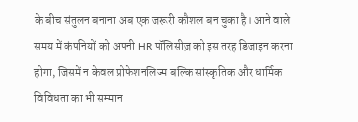के बीच संतुलन बनाना अब एक जरूरी कौशल बन चुका है। आने वाले समय में कंपनियों को अपनी HR पॉलिसीज़ को इस तरह डिजाइन करना होगा, जिसमें न केवल प्रोफेशनलिज्म बल्कि सांस्कृतिक और धार्मिक विविधता का भी सम्मान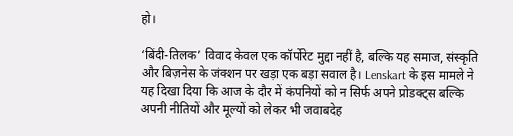हो।

‘बिंदी-तिलक’ विवाद केवल एक कॉर्पोरेट मुद्दा नहीं है, बल्कि यह समाज, संस्कृति और बिज़नेस के जंक्शन पर खड़ा एक बड़ा सवाल है। Lenskart के इस मामले ने यह दिखा दिया कि आज के दौर में कंपनियों को न सिर्फ अपने प्रोडक्ट्स बल्कि अपनी नीतियों और मूल्यों को लेकर भी जवाबदेह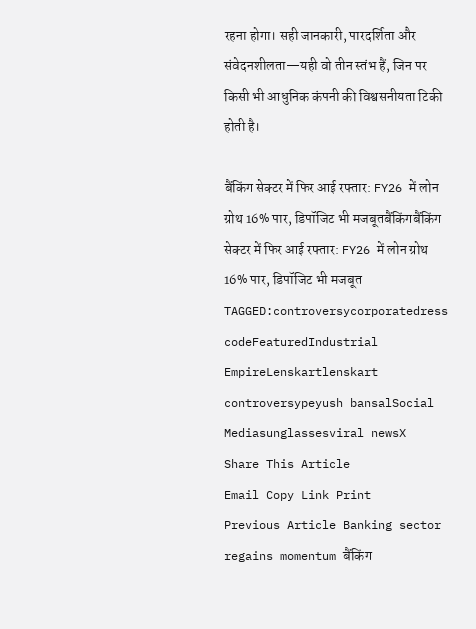रहना होगा। सही जानकारी, पारदर्शिता और संवेदनशीलता—यही वो तीन स्तंभ हैं, जिन पर किसी भी आधुनिक कंपनी की विश्वसनीयता टिकी होती है।

बैंकिंग सेक्टर में फिर आई रफ्तार: FY26 में लोन ग्रोथ 16% पार, डिपॉजिट भी मजबूतबैंकिंगबैंकिंग सेक्टर में फिर आई रफ्तार: FY26 में लोन ग्रोथ 16% पार, डिपॉजिट भी मजबूत
TAGGED:controversycorporatedress codeFeaturedIndustrial EmpireLenskartlenskart controversypeyush bansalSocial Mediasunglassesviral newsX
Share This Article
Email Copy Link Print
Previous Article Banking sector regains momentum बैंकिंग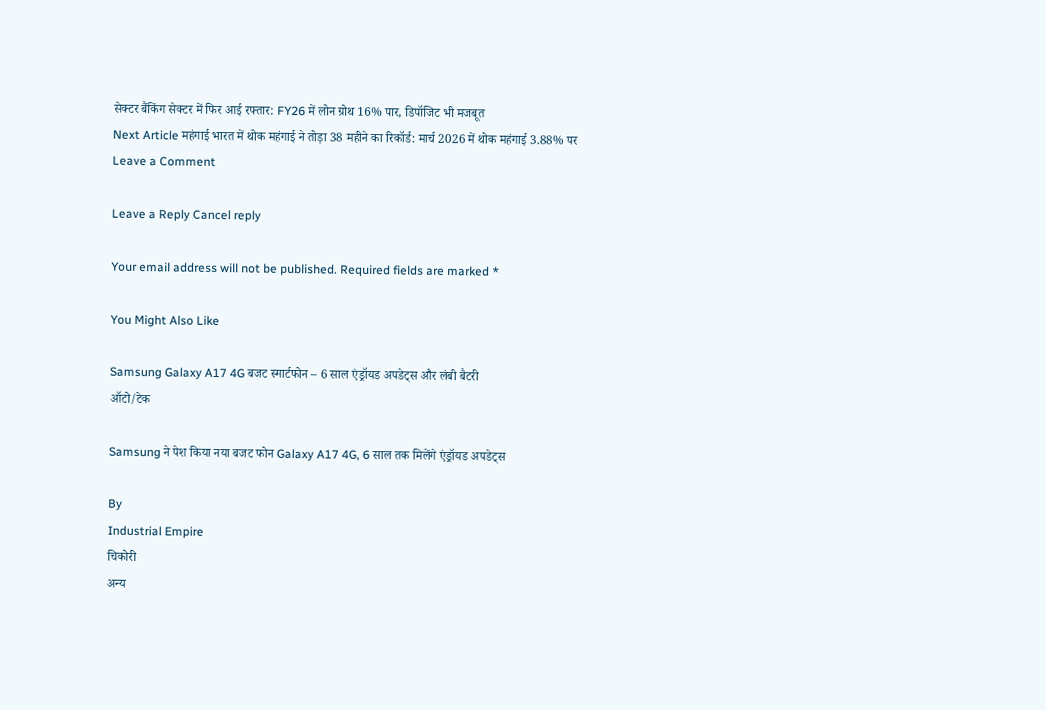सेक्टर बैंकिंग सेक्टर में फिर आई रफ्तार: FY26 में लोन ग्रोथ 16% पार, डिपॉजिट भी मजबूत
Next Article महंगाई भारत में थोक महंगाई ने तोड़ा 38 महीने का रिकॉर्ड: मार्च 2026 में थोक महंगाई 3.88% पर
Leave a Comment

Leave a Reply Cancel reply

Your email address will not be published. Required fields are marked *

You Might Also Like

Samsung Galaxy A17 4G बजट स्मार्टफोन – 6 साल एंड्रॉयड अपडेट्स और लंबी बैटरी
ऑटो/टेक

Samsung ने पेश किया नया बजट फोन Galaxy A17 4G, 6 साल तक मिलेंगे एंड्रॉयड अपडेट्स

By
Industrial Empire
चिकोरी
अन्य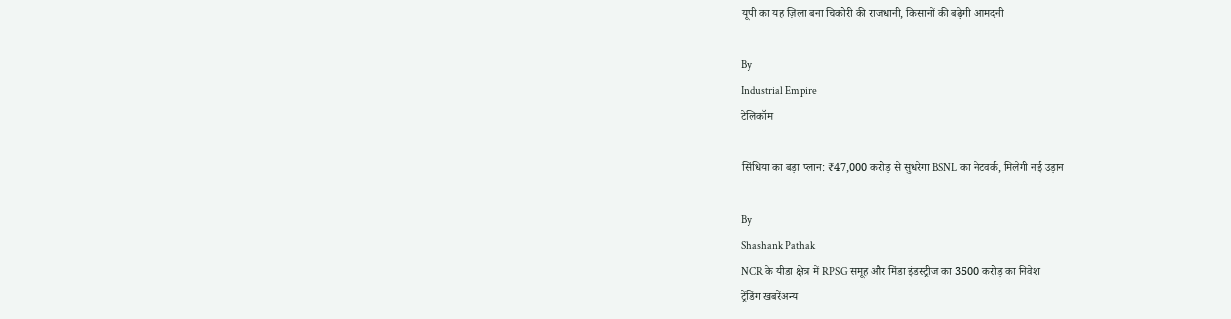यूपी का यह ज़िला बना चिकोरी की राजधानी, किसानों की बढ़ेगी आमदनी

By
Industrial Empire
टेलिकॉम

सिंधिया का बड़ा प्लान: ₹47,000 करोड़ से सुधरेगा BSNL का नेटवर्क, मिलेगी नई उड़ान

By
Shashank Pathak
NCR के यीडा क्षेत्र में RPSG समूह और मिंडा इंडस्ट्रीज का 3500 करोड़ का निवेश
ट्रेंडिंग खबरेंअन्य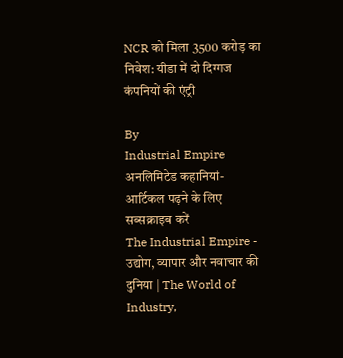NCR को मिला 3500 करोड़ का निवेश: यीडा में दो दिग्गज कंपनियों की एंट्री

By
Industrial Empire
अनलिमिटेड कहानियां-आर्टिकल पढ़ने के लिए सब्सक्राइब करें
The Industrial Empire - उद्योग, व्यापार और नवाचार की दुनिया | The World of Industry,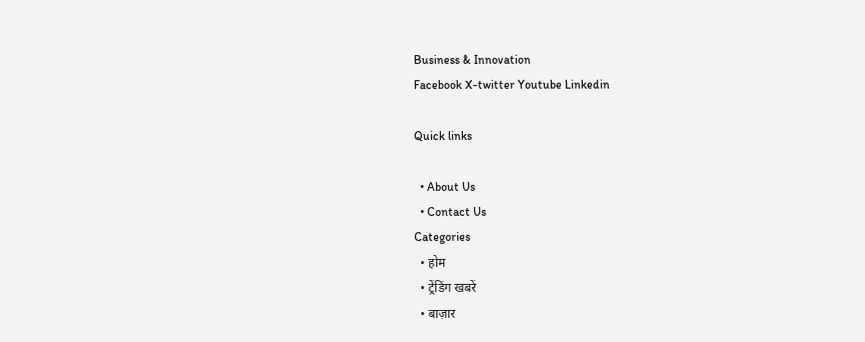Business & Innovation
Facebook X-twitter Youtube Linkedin

Quick links

  • About Us
  • Contact Us
Categories
  • होम
  • ट्रेंडिंग खबरें
  • बाज़ार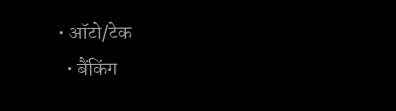• ऑटो/टेक
  • बैंकिंग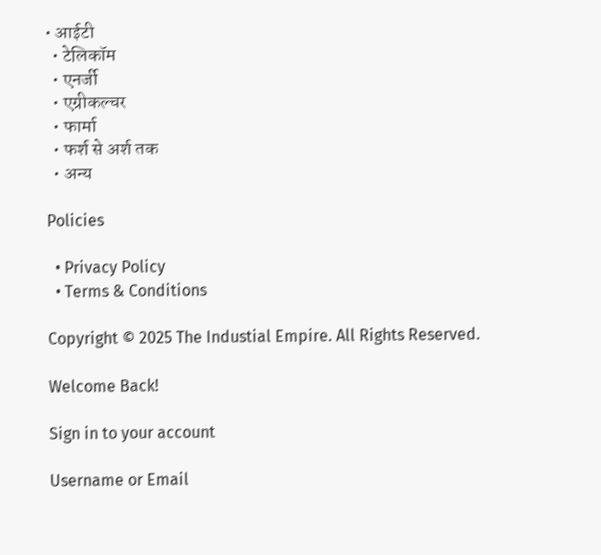• आईटी
  • टेलिकॉम
  • एनर्जी
  • एग्रीकल्चर
  • फार्मा
  • फर्श से अर्श तक
  • अन्य

Policies

  • Privacy Policy
  • Terms & Conditions

Copyright © 2025 The Industial Empire. All Rights Reserved.

Welcome Back!

Sign in to your account

Username or Email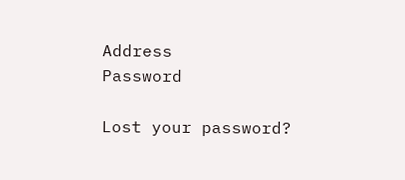Address
Password

Lost your password?